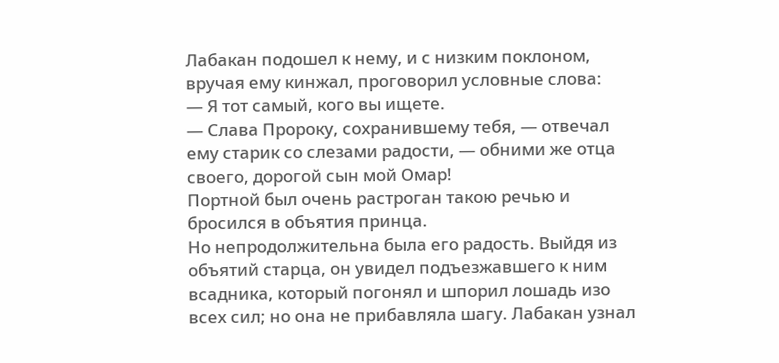Лабакан подошел к нему, и с низким поклоном, вручая ему кинжал, проговорил условные слова:
— Я тот самый, кого вы ищете.
— Слава Пророку, сохранившему тебя, — отвечал ему старик со слезами радости, — обними же отца своего, дорогой сын мой Омар!
Портной был очень растроган такою речью и бросился в объятия принца.
Но непродолжительна была его радость. Выйдя из объятий старца, он увидел подъезжавшего к ним всадника, который погонял и шпорил лошадь изо всех сил; но она не прибавляла шагу. Лабакан узнал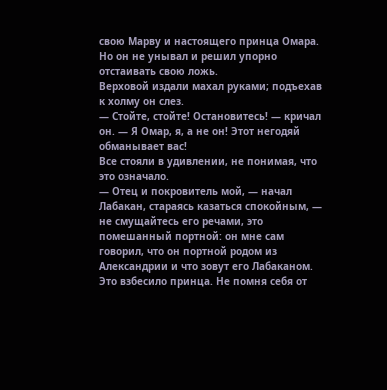свою Марву и настоящего принца Омара. Но он не унывал и решил упорно отстаивать свою ложь.
Верховой издали махал руками; подъехав к холму он слез.
— Стойте, стойте! Остановитесь! — кричал он. — Я Омар, я, а не он! Этот негодяй обманывает вас!
Все стояли в удивлении, не понимая, что это означало.
— Отец и покровитель мой, — начал Лабакан, стараясь казаться спокойным, — не смущайтесь его речами, это помешанный портной: он мне сам говорил, что он портной родом из Александрии и что зовут его Лабаканом.
Это взбесило принца. Не помня себя от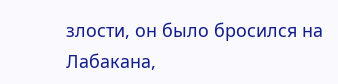злости, он было бросился на Лабакана,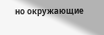но окружающие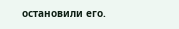остановили его.